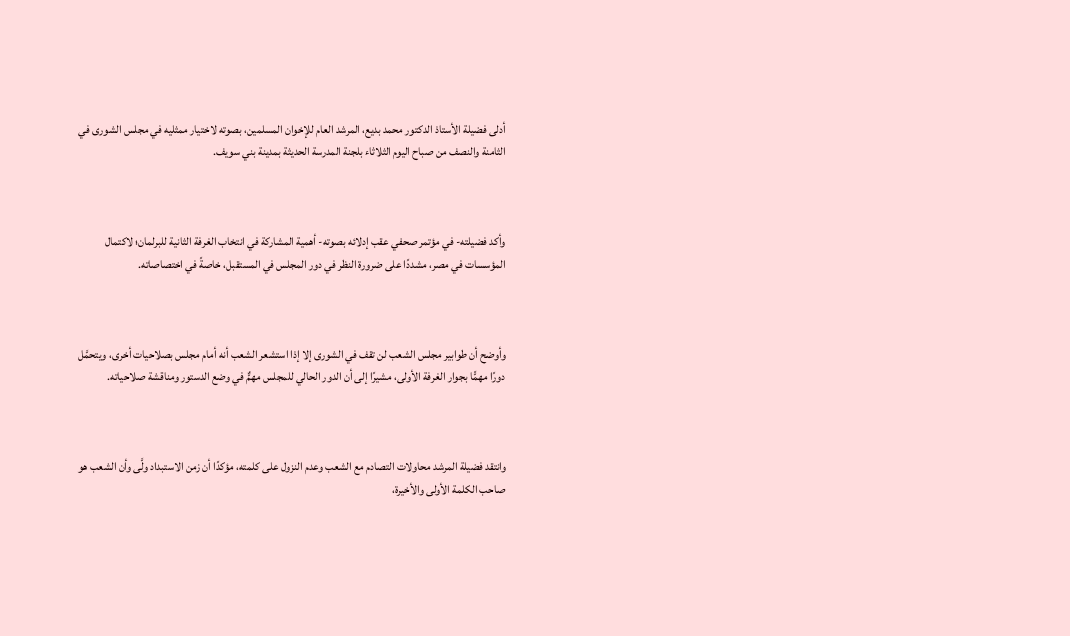أدلى فضيلة الأستاذ الدكتور محمد بديع، المرشد العام للإخوان المسلمين، بصوته لاختيار ممثليه في مجلس الشورى في الثامنة والنصف من صباح اليوم الثلاثاء بلجنة المدرسة الحديثة بمدينة بني سويف.



وأكد فضيلته- في مؤتمر صحفي عقب إدلائه بصوته- أهمية المشاركة في انتخاب الغرفة الثانية للبرلمان؛ لاكتمال المؤسسات في مصر، مشددًا على ضرورة النظر في دور المجلس في المستقبل، خاصةً في اختصاصاته.



وأوضح أن طوابير مجلس الشعب لن تقف في الشورى إلا إذا استشعر الشعب أنه أمام مجلس بصلاحيات أخرى، ويتحمَّل دورًا مهمًّا بجوار الغرفة الأولى، مشيرًا إلى أن الدور الحالي للمجلس مهمٌّ في وضع الدستور ومناقشة صلاحياته.



وانتقد فضيلة المرشد محاولات التصادم مع الشعب وعدم النزول على كلمته، مؤكدًا أن زمن الاستبداد ولَّى وأن الشعب هو صاحب الكلمة الأولى والأخيرة،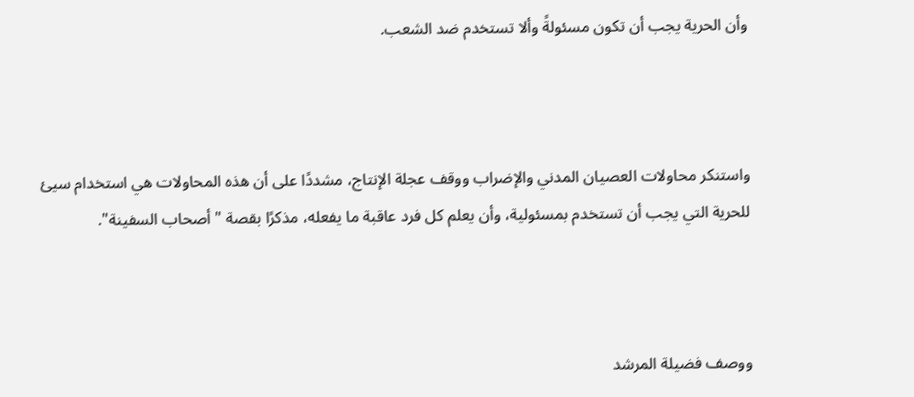وأن الحرية يجب أن تكون مسئولةً وألا تستخدم ضد الشعب.



واستنكر محاولات العصيان المدني والإضراب ووقف عجلة الإنتاج، مشددًا على أن هذه المحاولات هي استخدام سيئ للحرية التي يجب أن تستخدم بمسئولية، وأن يعلم كل فرد عاقبة ما يفعله، مذكرًا بقصة "أصحاب السفينة".



ووصف فضيلة المرشد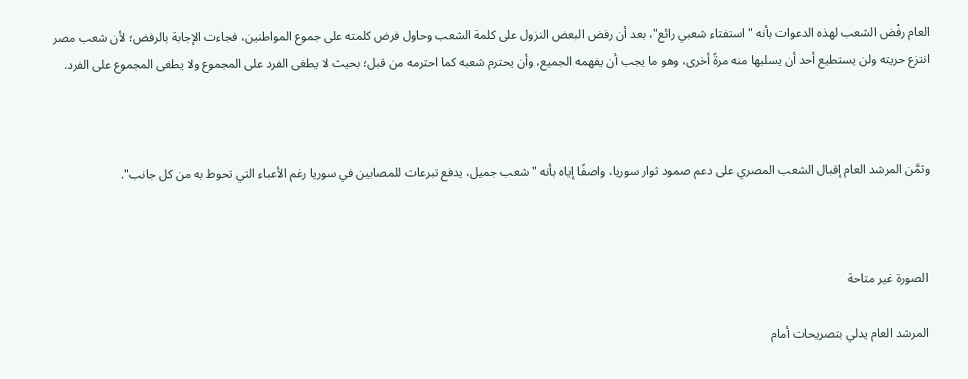العام رفْض الشعب لهذه الدعوات بأنه "استفتاء شعبي رائع"، بعد أن رفض البعض النزول على كلمة الشعب وحاول فرض كلمته على جموع المواطنين، فجاءت الإجابة بالرفض؛ لأن شعب مصر انتزع حريته ولن يستطيع أحد أن يسلبها منه مرةً أخرى، وهو ما يجب أن يفهمه الجميع، وأن يحترم شعبه كما احترمه من قبل؛ بحيث لا يطغى الفرد على المجموع ولا يطغى المجموع على الفرد.



وثمَّن المرشد العام إقبال الشعب المصري على دعم صمود ثوار سوريا، واصفًا إياه بأنه "شعب جميل، يدفع تبرعات للمصابين في سوريا رغم الأعباء التي تحوط به من كل جانب".



 الصورة غير متاحة

 المرشد العام يدلي بتصريحات أمام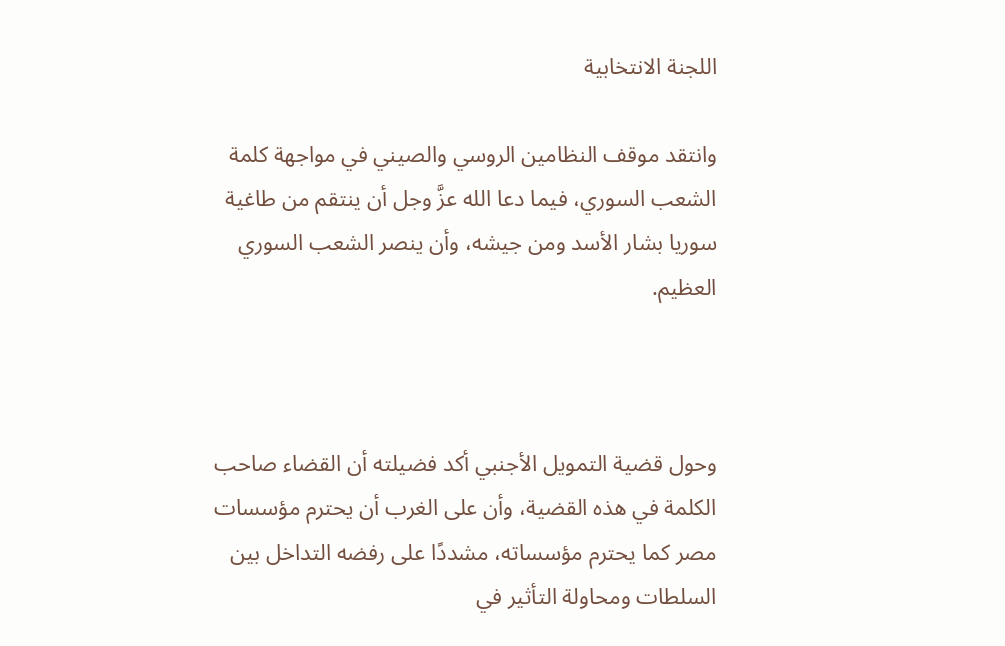اللجنة الانتخابية

وانتقد موقف النظامين الروسي والصيني في مواجهة كلمة الشعب السوري، فيما دعا الله عزَّ وجل أن ينتقم من طاغية سوريا بشار الأسد ومن جيشه، وأن ينصر الشعب السوري العظيم.



وحول قضية التمويل الأجنبي أكد فضيلته أن القضاء صاحب الكلمة في هذه القضية، وأن على الغرب أن يحترم مؤسسات مصر كما يحترم مؤسساته، مشددًا على رفضه التداخل بين السلطات ومحاولة التأثير في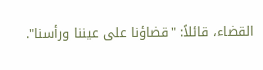القضاء، قائلاً: "قضاؤنا على عيننا ورأسنا".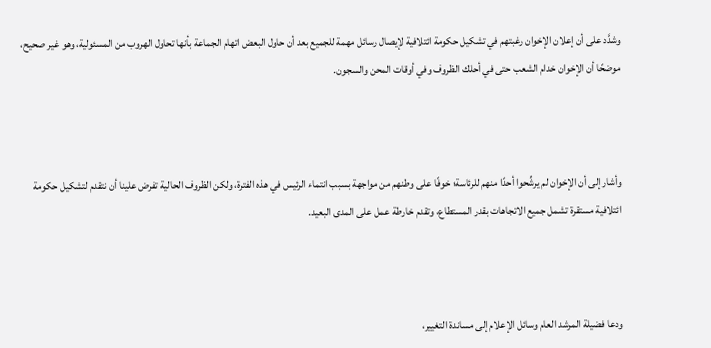وشدَّد على أن إعلان الإخوان رغبتهم في تشكيل حكومة ائتلافية لإيصال رسائل مهمة للجميع بعد أن حاول البعض اتهام الجماعة بأنها تحاول الهروب من المسئولية، وهو غير صحيح، موضحًا أن الإخوان خدام الشعب حتى في أحلك الظروف وفي أوقات المحن والسجون.



وأشار إلى أن الإخوان لم يرشِّحوا أحدًا منهم للرئاسة؛ خوفًا على وطنهم من مواجهة بسبب انتماء الرئيس في هذه الفترة، ولكن الظروف الحالية تفرض علينا أن نتقدم لتشكيل حكومة ائتلافية مستقرة تشمل جميع الاتجاهات بقدر المستطاع، وتقدم خارطة عمل على المدى البعيد.



ودعا فضيلة المرشد العام وسائل الإعلام إلى مساندة التغيير،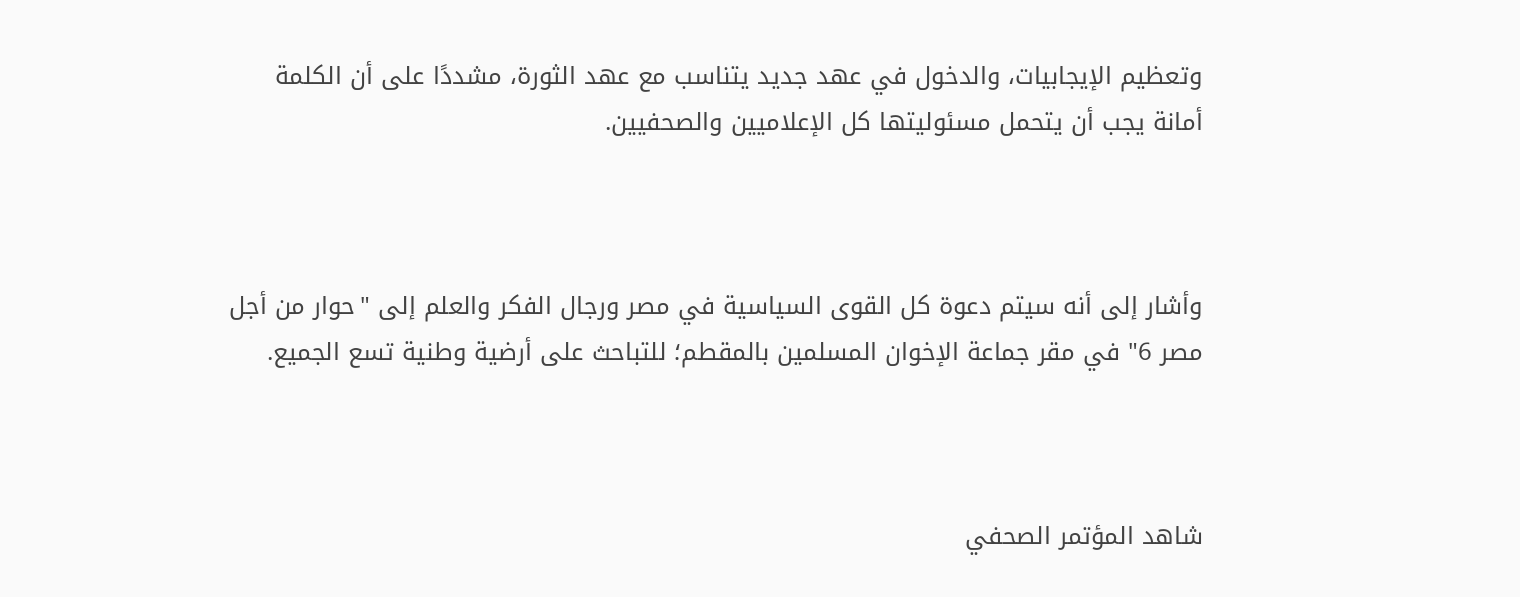وتعظيم الإيجابيات، والدخول في عهد جديد يتناسب مع عهد الثورة، مشددًا على أن الكلمة أمانة يجب أن يتحمل مسئوليتها كل الإعلاميين والصحفيين.



وأشار إلى أنه سيتم دعوة كل القوى السياسية في مصر ورجال الفكر والعلم إلى "حوار من أجل مصر 6" في مقر جماعة الإخوان المسلمين بالمقطم؛ للتباحث على أرضية وطنية تسع الجميع.



شاهد المؤتمر الصحفي